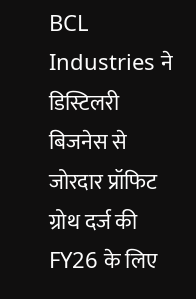BCL Industries ने डिस्टिलरी बिजनेस से जोरदार प्रॉफिट ग्रोथ दर्ज की
FY26 के लिए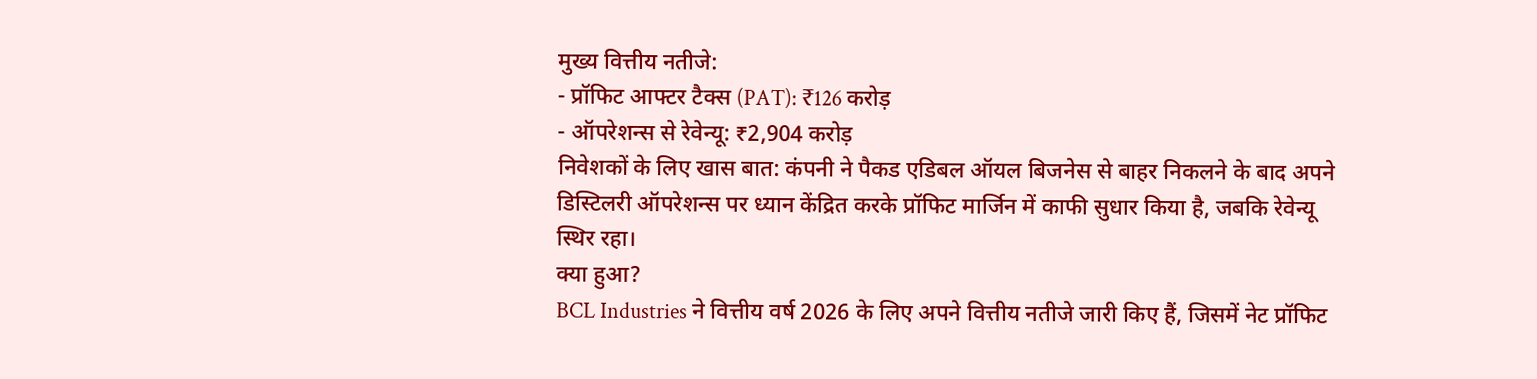मुख्य वित्तीय नतीजे:
- प्रॉफिट आफ्टर टैक्स (PAT): ₹126 करोड़
- ऑपरेशन्स से रेवेन्यू: ₹2,904 करोड़
निवेशकों के लिए खास बात: कंपनी ने पैकड एडिबल ऑयल बिजनेस से बाहर निकलने के बाद अपने डिस्टिलरी ऑपरेशन्स पर ध्यान केंद्रित करके प्रॉफिट मार्जिन में काफी सुधार किया है, जबकि रेवेन्यू स्थिर रहा।
क्या हुआ?
BCL Industries ने वित्तीय वर्ष 2026 के लिए अपने वित्तीय नतीजे जारी किए हैं, जिसमें नेट प्रॉफिट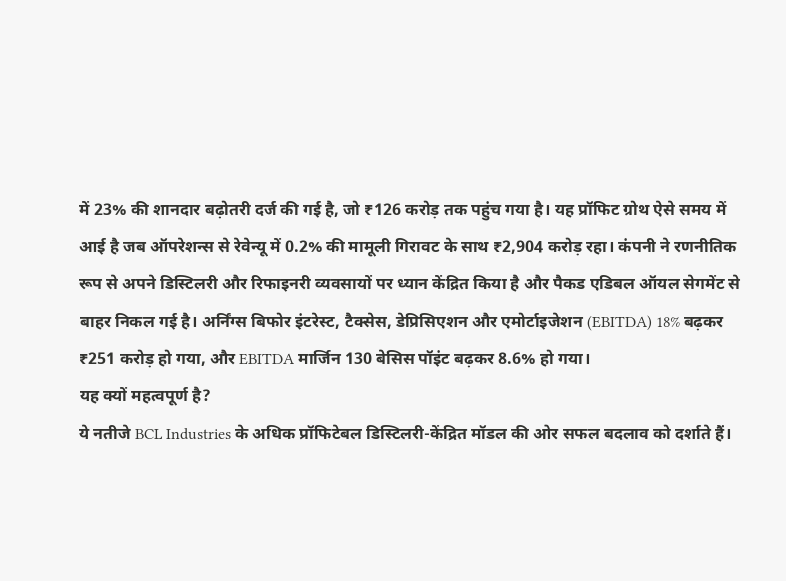में 23% की शानदार बढ़ोतरी दर्ज की गई है, जो ₹126 करोड़ तक पहुंच गया है। यह प्रॉफिट ग्रोथ ऐसे समय में आई है जब ऑपरेशन्स से रेवेन्यू में 0.2% की मामूली गिरावट के साथ ₹2,904 करोड़ रहा। कंपनी ने रणनीतिक रूप से अपने डिस्टिलरी और रिफाइनरी व्यवसायों पर ध्यान केंद्रित किया है और पैकड एडिबल ऑयल सेगमेंट से बाहर निकल गई है। अर्निंग्स बिफोर इंटरेस्ट, टैक्सेस, डेप्रिसिएशन और एमोर्टाइजेशन (EBITDA) 18% बढ़कर ₹251 करोड़ हो गया, और EBITDA मार्जिन 130 बेसिस पॉइंट बढ़कर 8.6% हो गया।
यह क्यों महत्वपूर्ण है?
ये नतीजे BCL Industries के अधिक प्रॉफिटेबल डिस्टिलरी-केंद्रित मॉडल की ओर सफल बदलाव को दर्शाते हैं।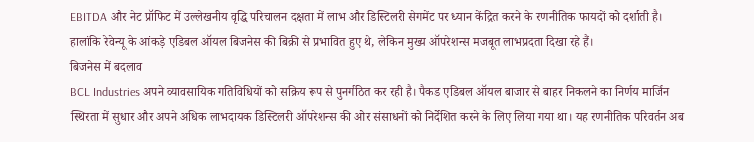EBITDA और नेट प्रॉफिट में उल्लेखनीय वृद्धि परिचालन दक्षता में लाभ और डिस्टिलरी सेगमेंट पर ध्यान केंद्रित करने के रणनीतिक फायदों को दर्शाती है। हालांकि रेवेन्यू के आंकड़े एडिबल ऑयल बिजनेस की बिक्री से प्रभावित हुए थे, लेकिन मुख्य ऑपरेशन्स मजबूत लाभप्रदता दिखा रहे हैं।
बिजनेस में बदलाव
BCL Industries अपने व्यावसायिक गतिविधियों को सक्रिय रूप से पुनर्गठित कर रही है। पैकड एडिबल ऑयल बाजार से बाहर निकलने का निर्णय मार्जिन स्थिरता में सुधार और अपने अधिक लाभदायक डिस्टिलरी ऑपरेशन्स की ओर संसाधनों को निर्देशित करने के लिए लिया गया था। यह रणनीतिक परिवर्तन अब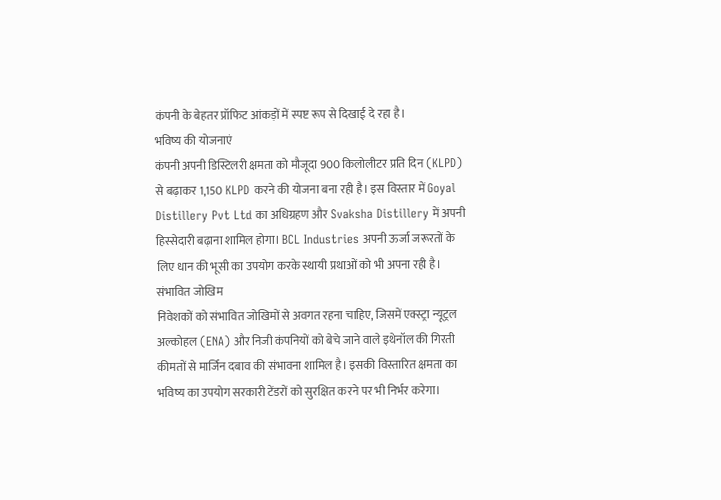कंपनी के बेहतर प्रॉफिट आंकड़ों में स्पष्ट रूप से दिखाई दे रहा है।
भविष्य की योजनाएं
कंपनी अपनी डिस्टिलरी क्षमता को मौजूदा 900 किलोलीटर प्रति दिन (KLPD) से बढ़ाकर 1,150 KLPD करने की योजना बना रही है। इस विस्तार में Goyal Distillery Pvt Ltd का अधिग्रहण और Svaksha Distillery में अपनी हिस्सेदारी बढ़ाना शामिल होगा। BCL Industries अपनी ऊर्जा जरूरतों के लिए धान की भूसी का उपयोग करके स्थायी प्रथाओं को भी अपना रही है।
संभावित जोखिम
निवेशकों को संभावित जोखिमों से अवगत रहना चाहिए, जिसमें एक्स्ट्रा न्यूट्रल अल्कोहल (ENA) और निजी कंपनियों को बेचे जाने वाले इथेनॉल की गिरती कीमतों से मार्जिन दबाव की संभावना शामिल है। इसकी विस्तारित क्षमता का भविष्य का उपयोग सरकारी टेंडरों को सुरक्षित करने पर भी निर्भर करेगा।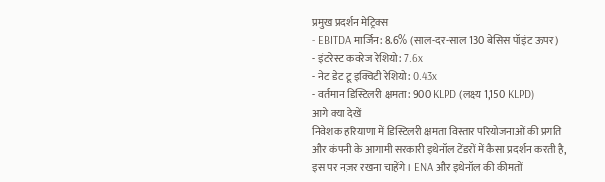प्रमुख प्रदर्शन मेट्रिक्स
- EBITDA मार्जिन: 8.6% (साल-दर-साल 130 बेसिस पॉइंट ऊपर)
- इंटरेस्ट कवरेज रेशियो: 7.6x
- नेट डेट टू इक्विटी रेशियो: 0.43x
- वर्तमान डिस्टिलरी क्षमता: 900 KLPD (लक्ष्य 1,150 KLPD)
आगे क्या देखें
निवेशक हरियाणा में डिस्टिलरी क्षमता विस्तार परियोजनाओं की प्रगति और कंपनी के आगामी सरकारी इथेनॉल टेंडरों में कैसा प्रदर्शन करती है, इस पर नज़र रखना चाहेंगे। ENA और इथेनॉल की कीमतों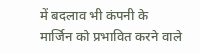में बदलाव भी कंपनी के मार्जिन को प्रभावित करने वाले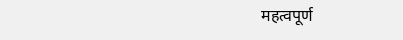महत्वपूर्ण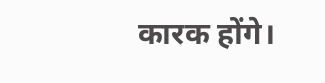कारक होंगे।